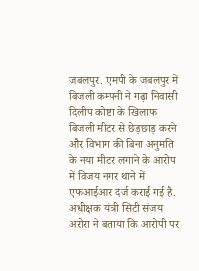जबलपुर. एमपी के जबलपुर में बिजली कम्पनी ने गढ़ा निवासी दिलीप कोष्टा के खिलाफ बिजली मीटर से छेड़छाड़ करने और विभाग की बिना अनुमति के नया मीटर लगाने के आरोप में विजय नगर थाने में एफआईआर दर्ज कराई गई है. अधीक्षक यंत्री सिटी संजय अरोरा ने बताया कि आरोपी पर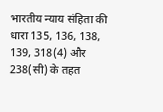भारतीय न्याय संहिता की धारा 135, 136, 138, 139, 318(4) और 238(सी) के तहत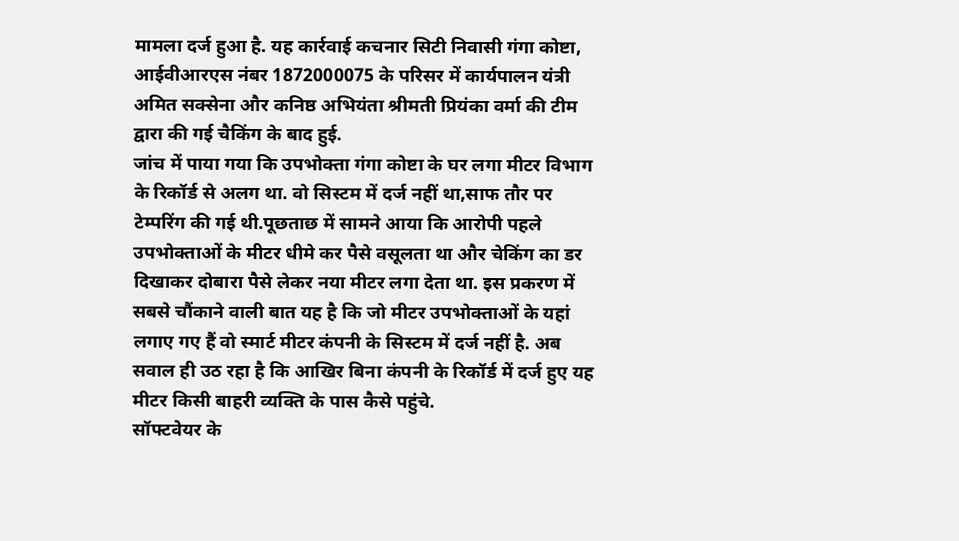मामला दर्ज हुआ है. यह कार्रवाई कचनार सिटी निवासी गंगा कोष्टा, आईवीआरएस नंबर 1872000075 के परिसर में कार्यपालन यंत्री अमित सक्सेना और कनिष्ठ अभियंता श्रीमती प्रियंका वर्मा की टीम द्वारा की गई चैकिंग के बाद हुई.
जांच में पाया गया कि उपभोक्ता गंगा कोष्टा के घर लगा मीटर विभाग के रिकॉर्ड से अलग था. वो सिस्टम में दर्ज नहीं था,साफ तौर पर टेम्परिंग की गई थी.पूछताछ में सामने आया कि आरोपी पहले उपभोक्ताओं के मीटर धीमे कर पैसे वसूलता था और चेकिंग का डर दिखाकर दोबारा पैसे लेकर नया मीटर लगा देता था. इस प्रकरण में सबसे चौंकाने वाली बात यह है कि जो मीटर उपभोक्ताओं के यहां लगाए गए हैं वो स्मार्ट मीटर कंपनी के सिस्टम में दर्ज नहीं है. अब सवाल ही उठ रहा है कि आखिर बिना कंपनी के रिकॉर्ड में दर्ज हुए यह मीटर किसी बाहरी व्यक्ति के पास कैसे पहुंचे.
सॉफ्टवेयर के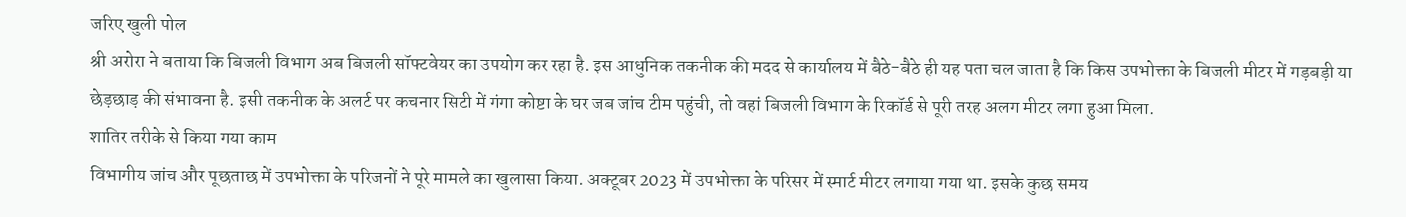जरिए खुली पोल
श्री अरोरा ने बताया कि बिजली विभाग अब बिजली सॉफ्टवेयर का उपयोग कर रहा है. इस आधुनिक तकनीक की मदद से कार्यालय में बैठे-बैठे ही यह पता चल जाता है कि किस उपभोक्ता के बिजली मीटर में गड़बड़ी या छेड़छाड़ की संभावना है. इसी तकनीक के अलर्ट पर कचनार सिटी में गंगा कोष्टा के घर जब जांच टीम पहुंची, तो वहां बिजली विभाग के रिकॉर्ड से पूरी तरह अलग मीटर लगा हुआ मिला.
शातिर तरीके से किया गया काम
विभागीय जांच और पूछताछ में उपभोक्ता के परिजनों ने पूरे मामले का खुलासा किया. अक्टूबर 2023 में उपभोक्ता के परिसर में स्मार्ट मीटर लगाया गया था. इसके कुछ समय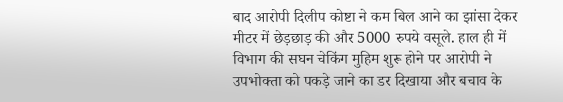बाद आरोपी दिलीप कोष्टा ने कम बिल आने का झांसा देकर मीटर में छेड़छाड़ की और 5000 रुपये वसूले. हाल ही में विभाग की सघन चेकिंग मुहिम शुरू होने पर आरोपी ने उपभोक्ता को पकड़े जाने का डर दिखाया और बचाव के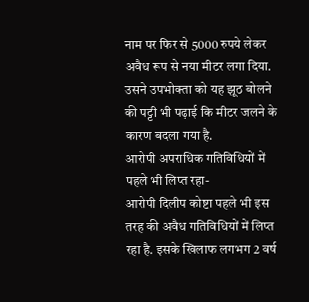नाम पर फिर से 5000 रुपये लेकर अवैध रूप से नया मीटर लगा दिया. उसने उपभोक्ता को यह झूठ बोलने की पट्टी भी पढ़ाई कि मीटर जलने के कारण बदला गया है.
आरोपी अपराधिक गतिविधियों में पहले भी लिप्त रहा-
आरोपी दिलीप कोष्टा पहले भी इस तरह की अवैध गतिविधियों में लिप्त रहा है. इसके खिलाफ लगभग 2 वर्ष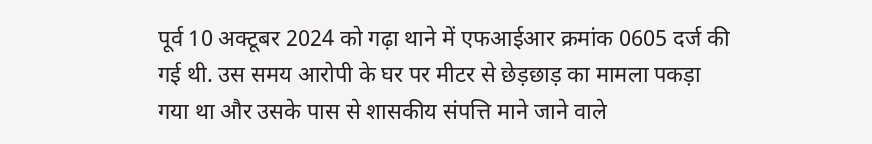पूर्व 10 अक्टूबर 2024 को गढ़ा थाने में एफआईआर क्रमांक 0605 दर्ज की गई थी. उस समय आरोपी के घर पर मीटर से छेड़छाड़ का मामला पकड़ा गया था और उसके पास से शासकीय संपत्ति माने जाने वाले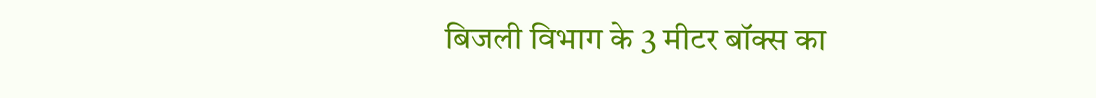बिजली विभाग के 3 मीटर बॉक्स का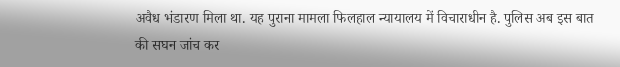अवैध भंडारण मिला था. यह पुराना मामला फिलहाल न्यायालय में विचाराधीन है. पुलिस अब इस बात की सघन जांच कर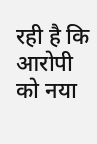रही है कि आरोपी को नया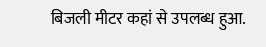बिजली मीटर कहां से उपलब्ध हुआ.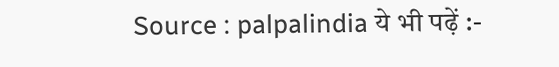Source : palpalindia ये भी पढ़ें :-